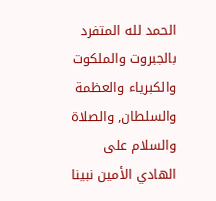الحمد لله المتفرد بالجبروت والملكوت والكبرياء والعظمة والسلطان, والصلاة والسلام على الهادي الأمين نبينا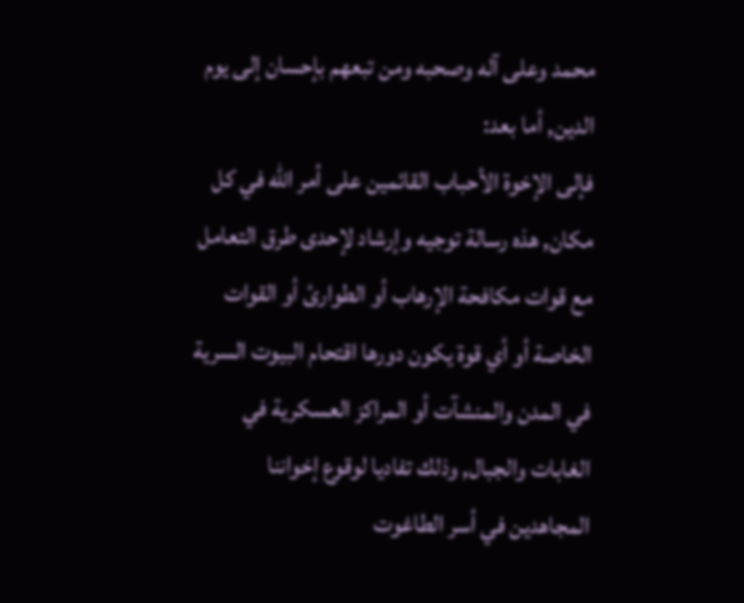محمد وعلى آله وصحبه ومن تبعهم بإحسان إلى يوم الدين, أما بعد:
فإلى الإخوة الأحباب القائمين على أمر الله في كل مكان, هذه رسالة توجيه وإرشاد لإحدى طرق التعامل مع قوات مكافحة الإرهاب أو الطوارئ أو القوات الخاصة أو أي قوة يكون دورها اقتحام البيوت السرية في المدن والمنشآت أو المراكز العسكرية في الغابات والجبال, وذلك تفاديا لوقوع إخواننا المجاهدين في أسر الطاغوت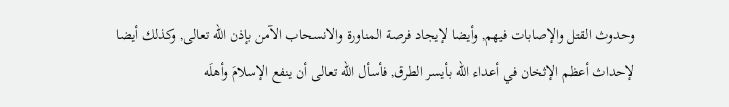وحدوث القتل والإصابات فيهم, وأيضا لإيجاد فرصة المناورة والانسحاب الآمن بإذن الله تعالى, وكذلك أيضا لإحداث أعظم الإثخان في أعداء الله بأيسر الطرق, فأسأل الله تعالى أن ينفع الإسلامَ وأهلَه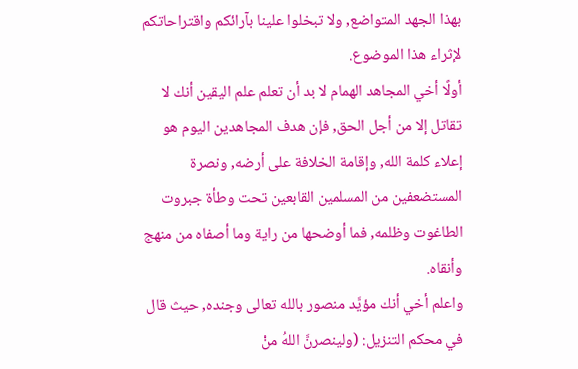بهذا الجهد المتواضع, ولا تبخلوا علينا بآرائكم واقتراحاتكم لإثراء هذا الموضوع.
أولًا أخي المجاهد الهمام لا بد أن تعلم علم اليقين أنك لا تقاتل إلا من أجل الحق, فإن هدف المجاهدين اليوم هو إعلاء كلمة الله, وإقامة الخلافة على أرضه, ونصرة المستضعفين من المسلمين القابعين تحت وطأة جبروت الطاغوت وظلمه, فما أوضحها من راية وما أصفاه من منهج وأنقاه.
واعلم أخي أنك مؤيَّد منصور بالله تعالى وجنده, حيث قال في محكم التنزيل: (ولينصرنَّ اللهُ منْ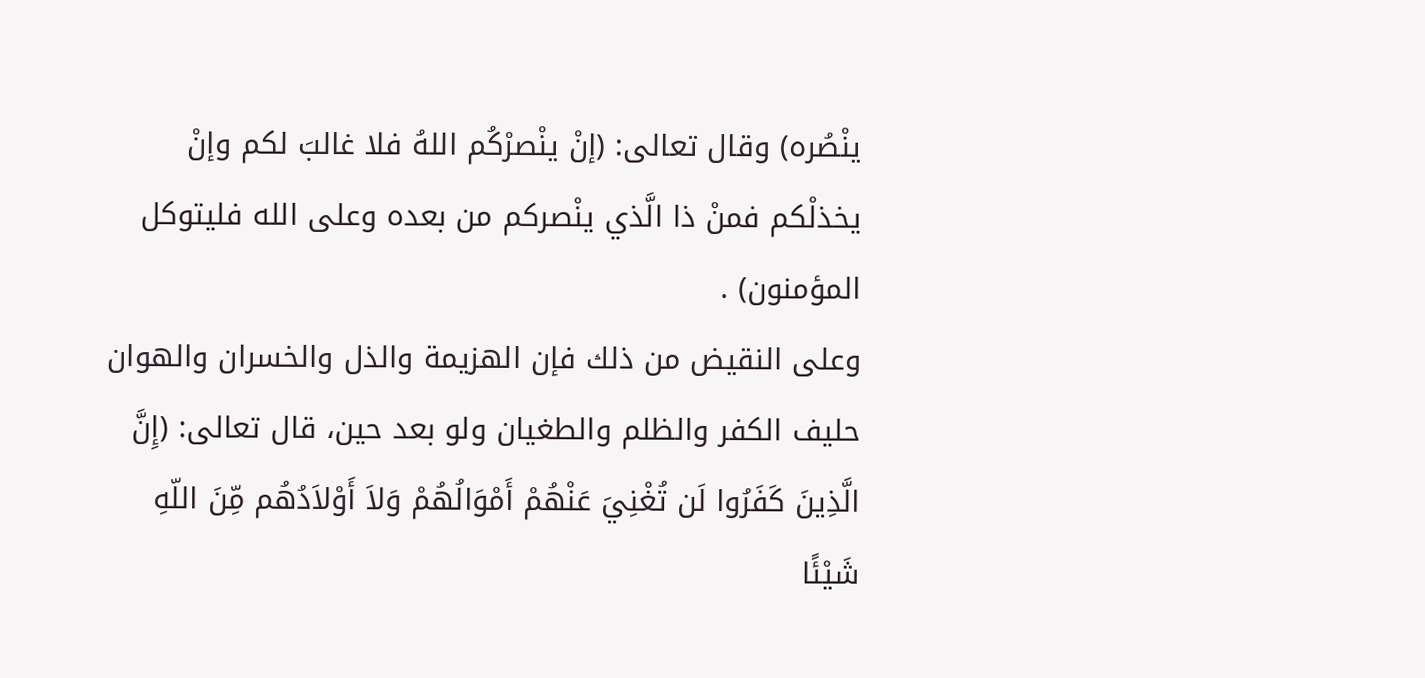ينْصُره) وقال تعالى: (إنْ ينْصرْكُم اللهُ فلا غالبَ لكم وإنْ يخذلْكم فمنْ ذا الَّذي ينْصركم من بعده وعلى الله فليتوكل المؤمنون) .
وعلى النقيض من ذلك فإن الهزيمة والذل والخسران والهوان حليف الكفر والظلم والطغيان ولو بعد حين، قال تعالى: (إِنَّ الَّذِينَ كَفَرُوا لَن تُغْنِيَ عَنْهُمْ أَمْوَالُهُمْ وَلاَ أَوْلاَدُهُم مِّنَ اللّهِ شَيْئًا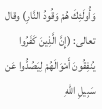وَأُولَئِكَ هُمْ وَقُودُ النَّارِ) وقال تعالى: (إِنَّ الَّذِينَ كَفَرُوا يُنفِقُونَ أَمْوَالَهُمْ لِيَصُدُّوا عَن سَبِيلِ اللّهِ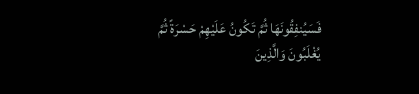فَسَيُنفِقُونَهَا ثُمَّ تَكُونُ عَلَيْهِمْ حَسْرَةً ثُمَّ يُغْلَبُونَ وَالَّذِينَ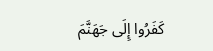كَفَرُوا إِلَى جَهَنَّمَ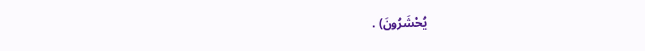يُحْشَرُونَ) .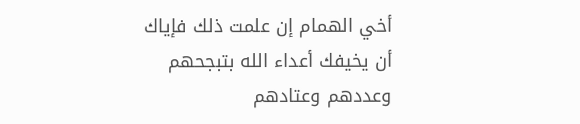أخي الهمام إن علمت ذلك فإياك أن يخيفك أعداء الله بتبجحهم وعددهم وعتادهم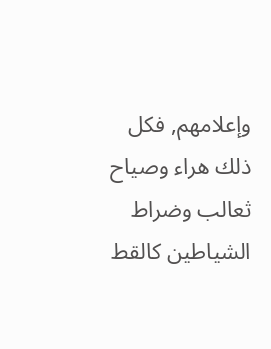وإعلامهم, فكل ذلك هراء وصياح ثعالب وضراط الشياطين كالقط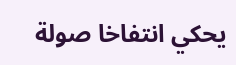يحكي انتفاخا صولة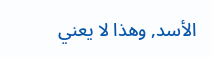الأسد, وهذا لا يعني